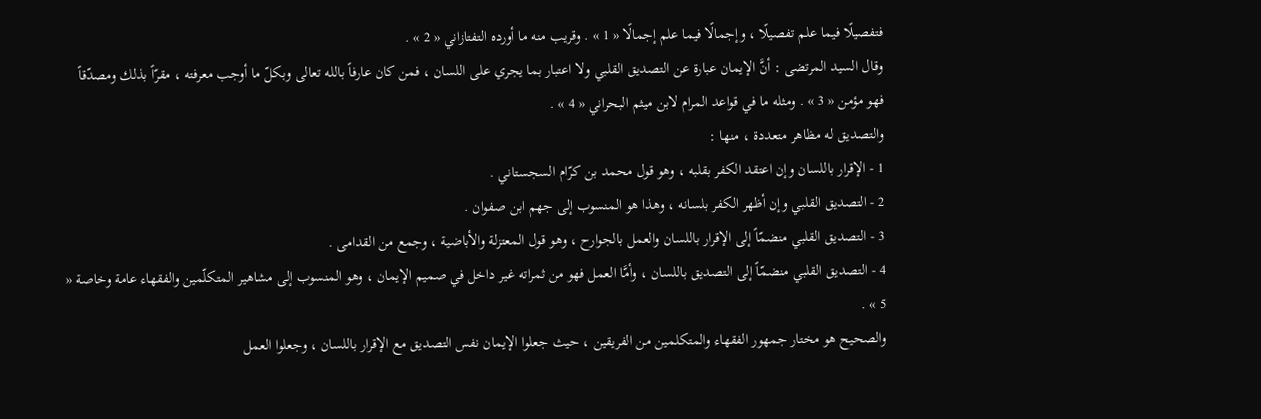فتفصيلًا فيما علم تفصيلًا ، وإجمالًا فيما علم إجمالًا « 1 » . وقريب منه ما أورده التفتازاني « 2 » .
وقال السيد المرتضى : أنَّ الإيمان عبارة عن التصديق القلبي ولا اعتبار بما يجري على اللسان ، فمن كان عارفاً بالله تعالى وبكلّ ما أوجب معرفته ، مقرّاً بذلك ومصدّقاً فهو مؤمن « 3 » . ومثله ما في قواعد المرام لابن ميثم البحراني « 4 » .
والتصديق له مظاهر متعددة ، منها :
1 - الإقرار باللسان وإن اعتقد الكفر بقلبه ، وهو قول محمد بن كرّام السجستاني .
2 - التصديق القلبي وإن أظهر الكفر بلسانه ، وهذا هو المنسوب إلى جهم ابن صفوان .
3 - التصديق القلبي منضمّاً إلى الإقرار باللسان والعمل بالجوارح ، وهو قول المعتزلة والأباضية ، وجمع من القدامى .
4 - التصديق القلبي منضمّاً إلى التصديق باللسان ، وأمَّا العمل فهو من ثمراته غير داخل في صميم الإيمان ، وهو المنسوب إلى مشاهير المتكلّمين والفقهاء عامة وخاصة « 5 » .
والصحيح هو مختار جمهور الفقهاء والمتكلمين من الفريقين ، حيث جعلوا الإيمان نفس التصديق مع الإقرار باللسان ، وجعلوا العمل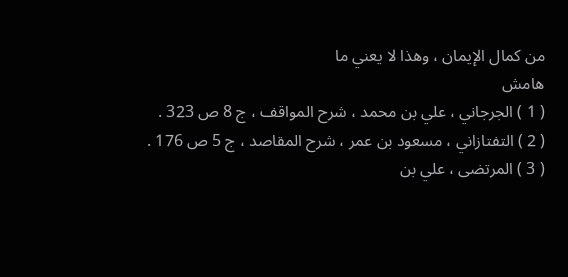من كمال الإيمان ، وهذا لا يعني ما
هامش
( 1 ) الجرجاني ، علي بن محمد ، شرح المواقف ، ج 8 ص 323 .
( 2 ) التفتازاني ، مسعود بن عمر ، شرح المقاصد ، ج 5 ص 176 .
( 3 ) المرتضى ، علي بن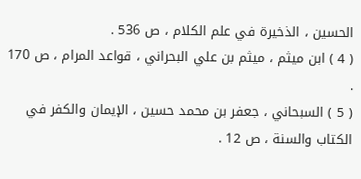الحسين ، الذخيرة في علم الكلام ، ص 536 .
( 4 ) ابن ميثم ، ميثم بن علي البحراني ، قواعد المرام ، ص 170 .
( 5 ) السبحاني ، جعفر بن محمد حسين ، الإيمان والكفر في الكتاب والسنة ، ص 12 .